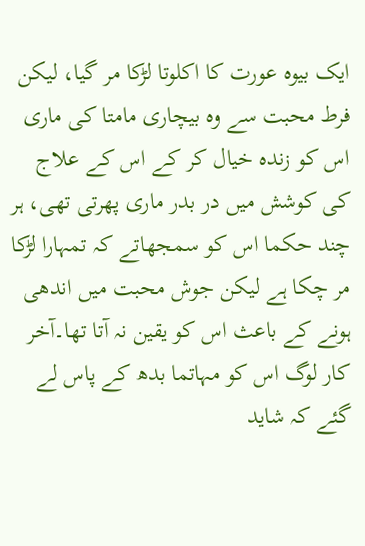ایک بیوہ عورت کا اکلوتا لڑکا مر گیا، لیکن فرط محبت سے وہ بیچاری مامتا کی ماری اس کو زندہ خیال کر کے اس کے علاج کی کوشش میں در بدر ماری پھرتی تھی، ہر چند حکما اس کو سمجھاتے کہ تمہارا لڑکا مر چکا ہے لیکن جوش محبت میں اندھی ہونے کے باعث اس کو یقین نہ آتا تھا۔آخر کار لوگ اس کو مہاتما بدھ کے پاس لے گئے کہ شاید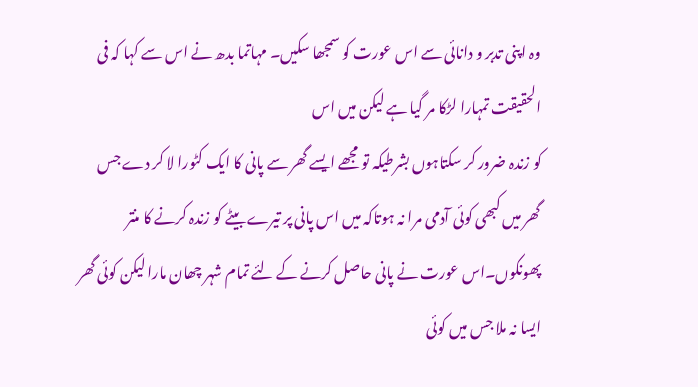وہ اپنی تدبر و دانائی سے اس عورت کو سمجھا سکیں۔ مہاتما بدھ نے اس سے کہا کہ فی الحقیقت تمہارا لڑکا مر گیا ہے لیکن میں اس
کو زندہ ضرور کر سکتاہوں بشرطیکہ تو مجھے ایسے گھر سے پانی کا ایک کٹورا لا کر دے جس گھر میں کبھی کوئی آدمی مرا نہ ہوتاکہ میں اس پانی پر تیرے بیٹے کو زندہ کرنے کا منتر پھونکوں۔اس عورت نے پانی حاصل کرنے کے لئے تمام شہر چھان مارا لیکن کوئی گھر ایسا نہ ملا جس میں کوئی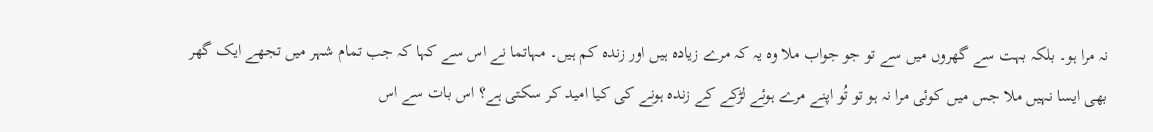نہ مرا ہو۔ بلکہ بہت سے گھروں میں سے تو جو جواب ملا وہ یہ کہ مرے زیادہ ہیں اور زندہ کم ہیں۔ مہاتما نے اس سے کہا کہ جب تمام شہر میں تجھے ایک گھر بھی ایسا نہیں ملا جس میں کوئی مرا نہ ہو تو تُو اپنے مرے ہوئے لڑکے کے زندہ ہونے کی کیا امید کر سکتی ہے؟ اس بات سے اس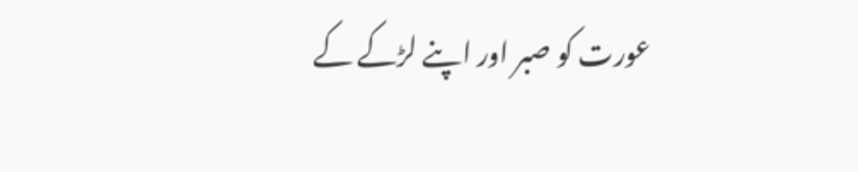عورت کو صبر اور اپنے لڑکے کے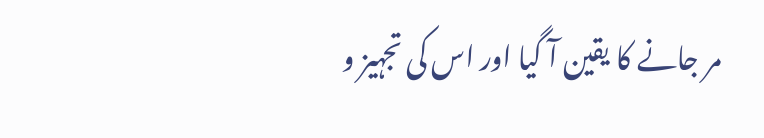مر جانے کا یقین آ گیا اور اس کی تجہیز و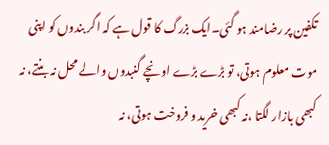تکفین پر رضامند ہو گئی۔ایک بزرگ کا قول ہے کہ اگر بندوں کو اپنی موت معلوم ہوتی، تو بڑے بڑے اونچے گنبدوں والے محل نہ بنتے، نہ کبھی بازار لگتا ،نہ کبھی خرید و فروخت ہوتی، نہ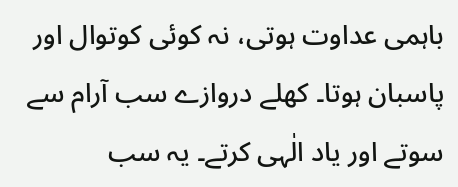باہمی عداوت ہوتی، نہ کوئی کوتوال اور پاسبان ہوتا۔ کھلے دروازے سب آرام سے سوتے اور یاد الٰہی کرتے۔ یہ سب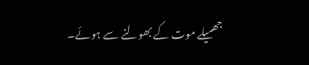جھمیلے موت کے بھولنے سے ہوئے۔